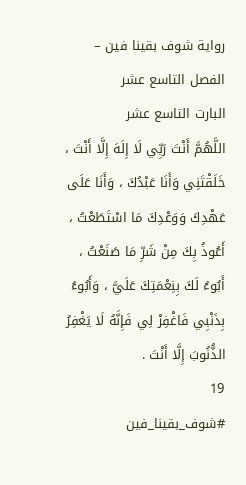رواية شوف بقينا فين – الفصل التاسع عشر
البارت التاسع عشر
اللَّهُمَّ أَنْتَ رَبِّي لَا إِلَهَ إِلَّا أَنْتَ ، خَلَقْتَنِي وَأَنَا عَبْدُكَ ، وَأَنَا عَلَى عَهْدِكَ وَوَعْدِكَ مَا اسْتَطَعْتُ ، أَعُوذُ بِكَ مِنْ شَرِّ مَا صَنَعْتُ ، أَبُوءُ لَكَ بِنِعْمَتِكَ عَلَيَّ ، وَأَبُوءُ بِذَنْبِي فَاغْفِرْ لِي فَإِنَّهُ لَا يَغْفِرُ الذُّنُوبَ إِلَّا أَنْتَ .
19
#شوف_بقينا_فين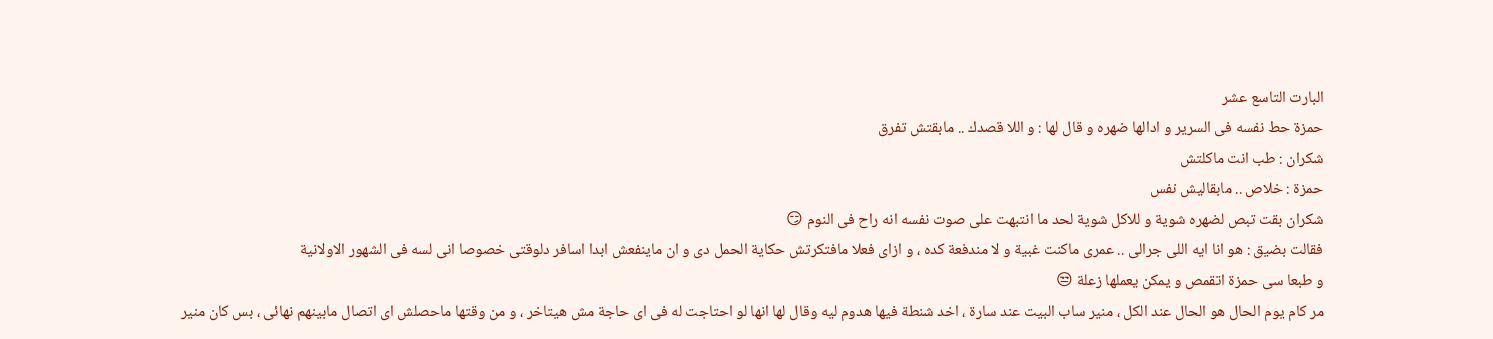البارت التاسع عشر
حمزة حط نفسه فى السرير و ادالها ضهره و قال لها : و اللا قصدك .. مابقتش تفرق
شكران : طب انت ماكلتش
حمزة : خلاص .. مابقاليش نفس
شكران بقت تبص لضهره شوية و للاكل شوية لحد ما انتبهت على صوت نفسه انه راح فى النوم 😏
فقالت بضيق : هو انا ايه اللى جرالى .. عمرى ماكنت غبية و لا مندفعة كده ، و ازاى فعلا مافتكرتش حكاية الحمل دى و ان ماينفعش ابدا اسافر دلوقتى خصوصا انى لسه فى الشهور الاولانية
و طبعا سى حمزة اتقمص و يمكن يعملها زعلة 😒
مر كام يوم الحال هو الحال عند الكل ، منير ساب البيت عند سارة ، اخد شنطة فيها هدوم ليه وقال لها انها لو احتاجت له فى اى حاجة مش هيتاخر ، و من وقتها ماحصلش اى اتصال مابينهم نهائى ، بس كان منير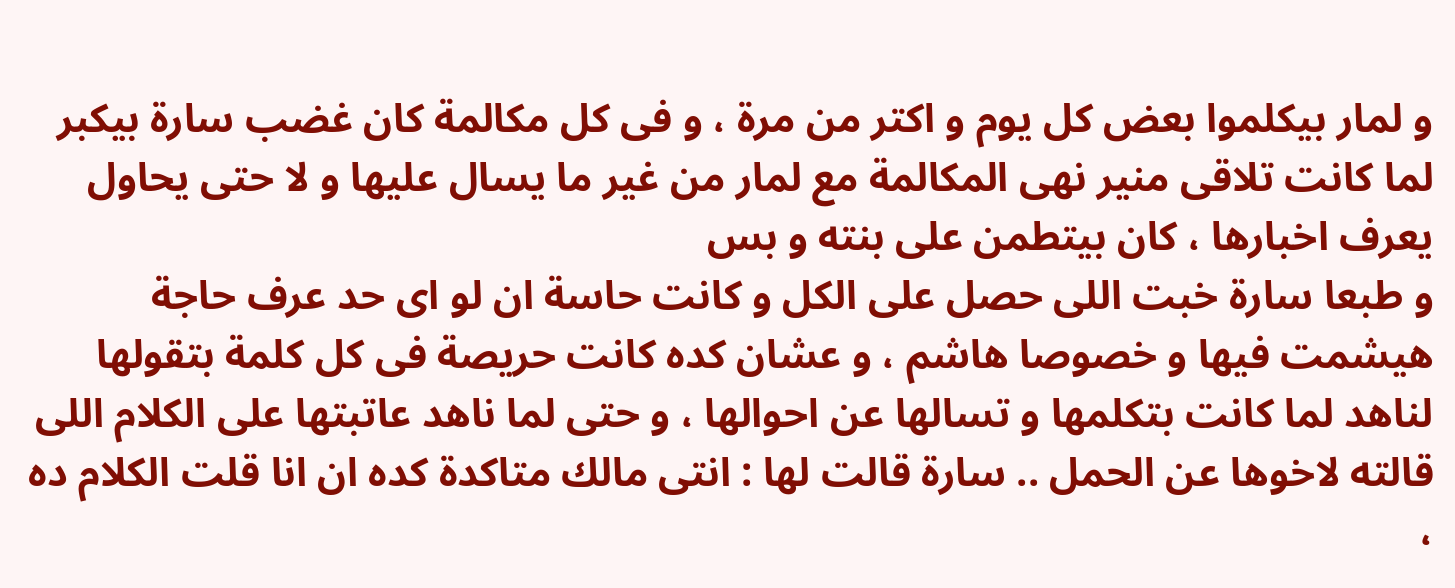و لمار بيكلموا بعض كل يوم و اكتر من مرة ، و فى كل مكالمة كان غضب سارة بيكبر لما كانت تلاقى منير نهى المكالمة مع لمار من غير ما يسال عليها و لا حتى يحاول يعرف اخبارها ، كان بيتطمن على بنته و بس
و طبعا سارة خبت اللى حصل على الكل و كانت حاسة ان لو اى حد عرف حاجة هيشمت فيها و خصوصا هاشم ، و عشان كده كانت حريصة فى كل كلمة بتقولها لناهد لما كانت بتكلمها و تسالها عن احوالها ، و حتى لما ناهد عاتبتها على الكلام اللى قالته لاخوها عن الحمل .. سارة قالت لها : انتى مالك متاكدة كده ان انا قلت الكلام ده ،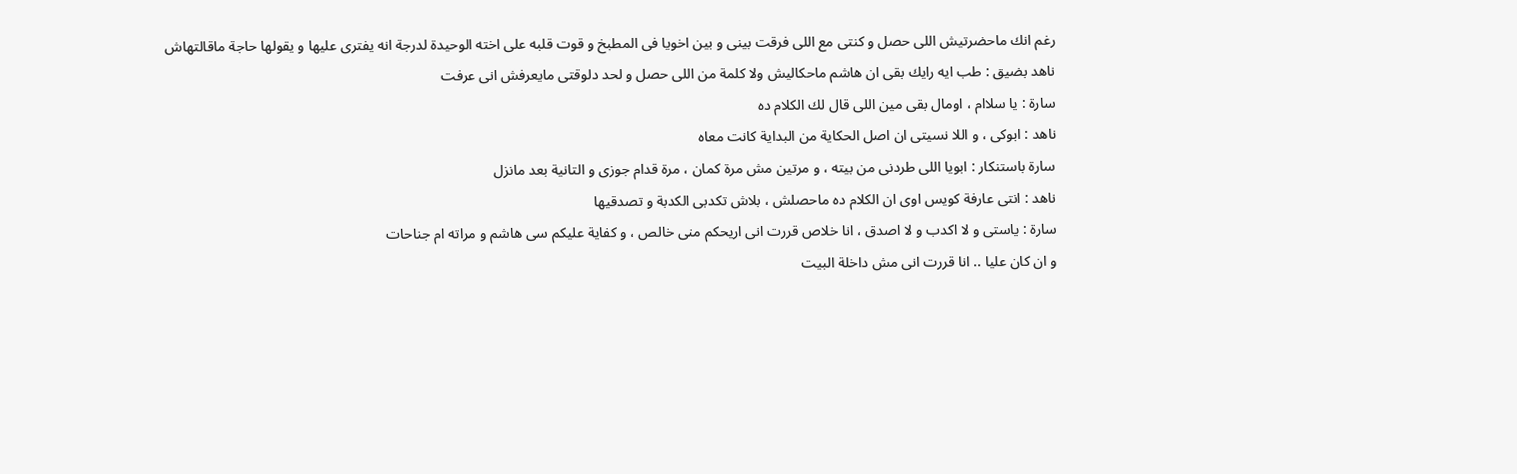رغم انك ماحضرتيش اللى حصل و كنتى مع اللى فرقت بينى و بين اخويا فى المطبخ و قوت قلبه على اخته الوحيدة لدرجة انه يفترى عليها و يقولها حاجة ماقالتهاش
ناهد بضيق : طب ايه رايك بقى ان هاشم ماحكاليش ولا كلمة من اللى حصل و لحد دلوقتى مايعرفش انى عرفت
سارة : يا سلاام ، اومال بقى مين اللى قال لك الكلام ده
ناهد : ابوكى ، و اللا نسيتى ان اصل الحكاية من البداية كانت معاه
سارة باستنكار : ابويا اللى طردنى من بيته ، و مرتين مش مرة كمان ، مرة قدام جوزى و التانية بعد مانزل
ناهد : انتى عارفة كويس اوى ان الكلام ده ماحصلش ، بلاش تكدبى الكدبة و تصدقيها
سارة : ياستى و لا اكدب و لا اصدق ، انا خلاص قررت انى اريحكم منى خالص ، و كفاية عليكم سى هاشم و مراته ام جناحات
و ان كان عليا .. انا قررت انى مش داخلة البيت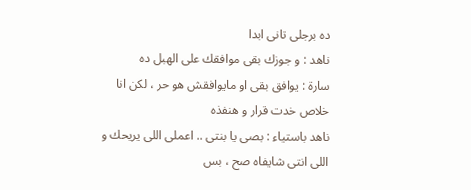ده برجلى تانى ابدا
ناهد : و جوزك بقى موافقك على الهبل ده
سارة : يوافق بقى او مايوافقش هو حر ، لكن انا خلاص خدت قرار و هنفذه
ناهد باستياء : بصى يا بنتى .. اعملى اللى يريحك و اللى انتى شايفاه صح ، بس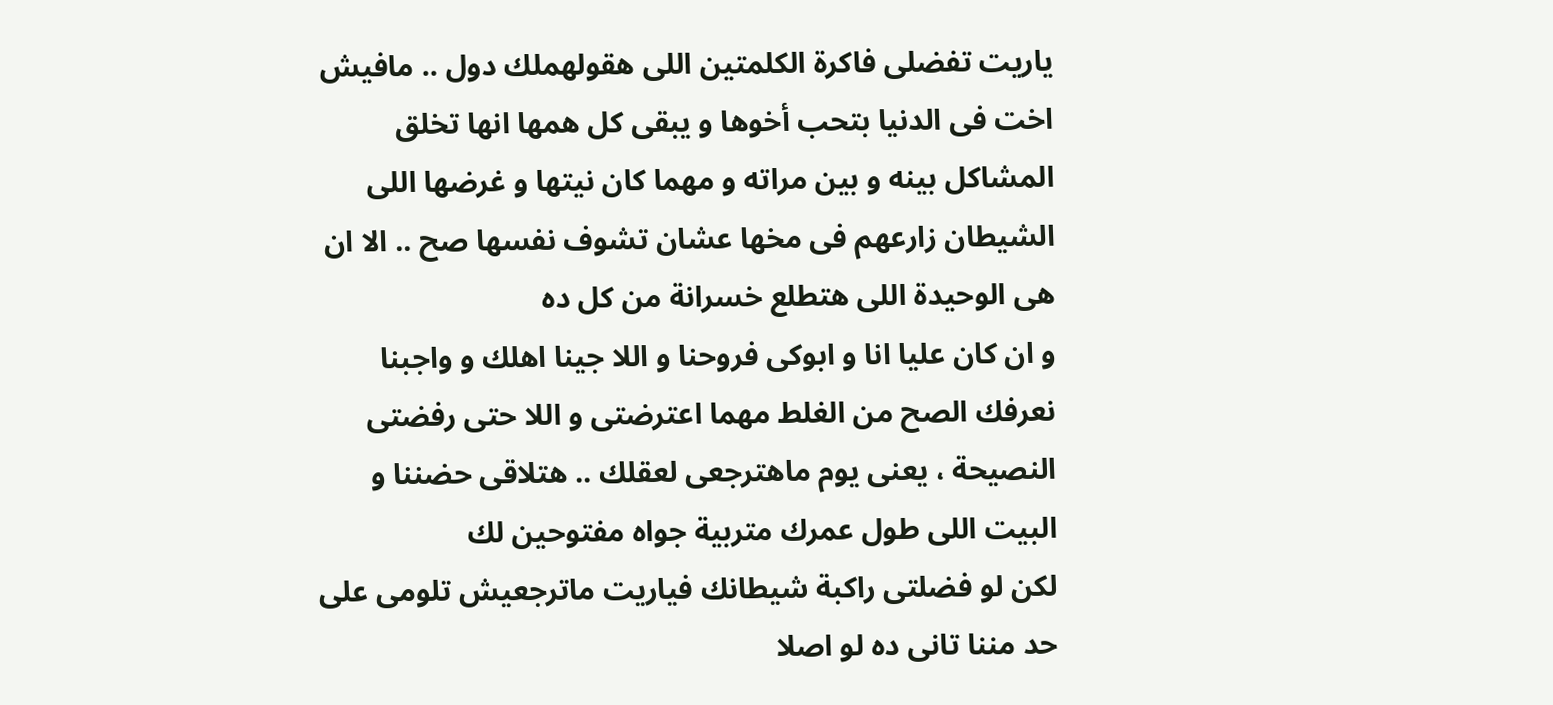ياريت تفضلى فاكرة الكلمتين اللى هقولهملك دول .. مافيش اخت فى الدنيا بتحب أخوها و يبقى كل همها انها تخلق المشاكل بينه و بين مراته و مهما كان نيتها و غرضها اللى الشيطان زارعهم فى مخها عشان تشوف نفسها صح .. الا ان هى الوحيدة اللى هتطلع خسرانة من كل ده
و ان كان عليا انا و ابوكى فروحنا و اللا جينا اهلك و واجبنا نعرفك الصح من الغلط مهما اعترضتى و اللا حتى رفضتى النصيحة ، يعنى يوم ماهترجعى لعقلك .. هتلاقى حضننا و البيت اللى طول عمرك متربية جواه مفتوحين لك
لكن لو فضلتى راكبة شيطانك فياريت ماترجعيش تلومى على حد مننا تانى ده لو اصلا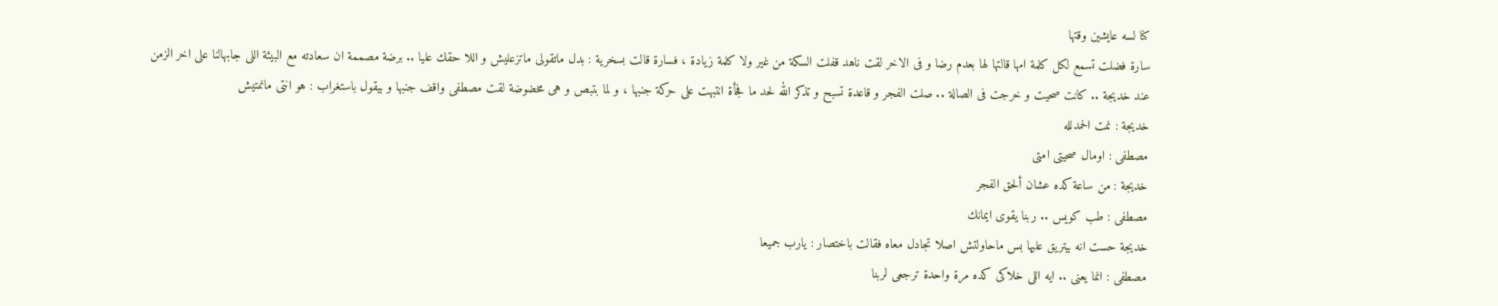كنا لسه عايشين وقتها
سارة فضلت تسمع لكل كلمة امها قالتها لها بعدم رضا و فى الاخر لقت ناهد قفلت السكة من غير ولا كلمة زيادة ، فسارة قالت بسخرية : بدل ماتقولى ماتزعليش و اللا حقك عليا .. برضة مصممة ان سعادته مع البيئة اللى جابهالنا على اخر الزمن
عند خديجة .. كانت صحيت و خرجت فى الصالة .. صلت الفجر و قاعدة تسبح و تذكر الله لحد ما فجأة انتبهت على حركة جنبها ، و لما بتبص و هى مخضوضة لقت مصطفى واقف جنبها و بيقول باستغراب : هو انتى مانمتيش
خديجة : نمت الحمدلله
مصطفى : اومال صحيتى امتى
خديجة : من ساعة كده عشان ألحق الفجر
مصطفى : طب كويس .. ربنا يقوى ايمانك
خديجة حست انه بيتريق عليها بس ماحاولتش اصلا تجادل معاه فقالت باختصار : يارب جميعا
مصطفى : انما يعنى .. ايه اللى خلاكى كده مرة واحدة ترجعى لربنا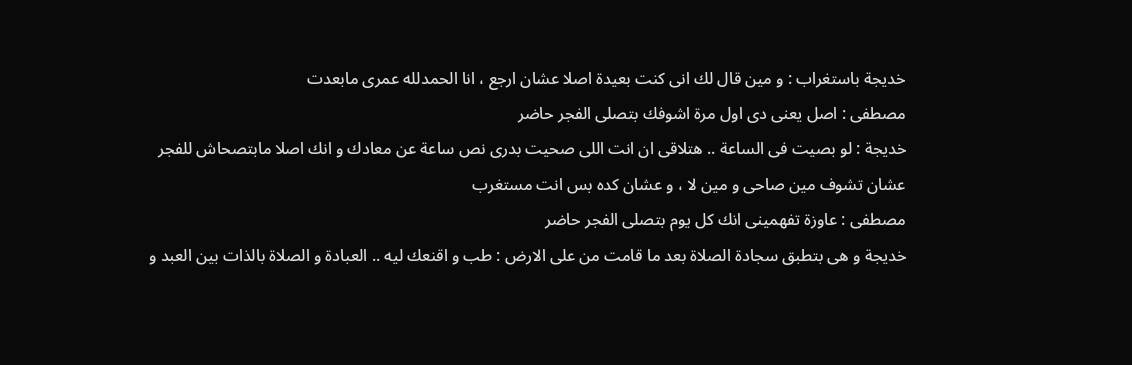خديجة باستغراب : و مين قال لك انى كنت بعيدة اصلا عشان ارجع ، انا الحمدلله عمرى مابعدت
مصطفى : اصل يعنى دى اول مرة اشوفك بتصلى الفجر حاضر
خديجة : لو بصيت فى الساعة .. هتلاقى ان انت اللى صحيت بدرى نص ساعة عن معادك و انك اصلا مابتصحاش للفجر عشان تشوف مين صاحى و مين لا ، و عشان كده بس انت مستغرب
مصطفى : عاوزة تفهمينى انك كل يوم بتصلى الفجر حاضر
خديجة و هى بتطبق سجادة الصلاة بعد ما قامت من على الارض : طب و اقنعك ليه .. العبادة و الصلاة بالذات بين العبد و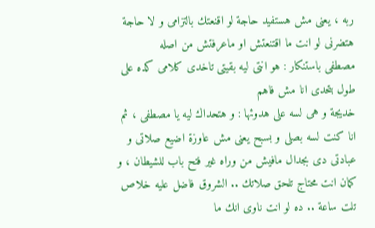ربه ، يعنى مش هستفيد حاجة لو اقنعتك بالتزامى و لا حاجة هتضرنى لو انت ما اقتنعتش او ماعرفتش من اصله
مصطفى باستنكار : هو انتى ليه بقيتى تاخدى كلامى كده على طول بتحدى انا مش فاهم
خديجة و هى لسه على هدوئها : و هتحداك ليه يا مصطفى ، ثم انا كنت لسه بصلى و بسبح يعنى مش عاوزة اضيع صلاتى و عبادتى دى بجدال مافيش من وراه غير فتح باب للشيطان ، و كمان انت محتاج تلحق صلاتك .. الشروق فاضل عليه خلاص تلت ساعة .. ده لو انت ناوى انك ما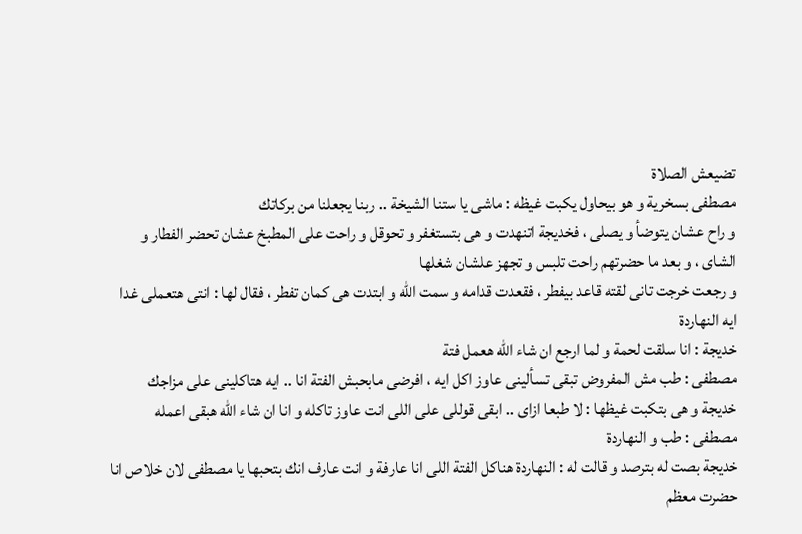تضيعش الصلاة
مصطفى بسخرية و هو بيحاول يكبت غيظه : ماشى يا ستنا الشيخة .. ربنا يجعلنا من بركاتك
و راح عشان يتوضأ و يصلى ، فخديجة اتنهدت و هى بتستغفر و تحوقل و راحت على المطبخ عشان تحضر الفطار و الشاى ، و بعد ما حضرتهم راحت تلبس و تجهز علشان شغلها
و رجعت خرجت تانى لقته قاعد بيفطر ، فقعدت قدامه و سمت الله و ابتدت هى كمان تفطر ، فقال لها : انتى هتعملى غدا ايه النهاردة
خديجة : انا سلقت لحمة و لما ارجع ان شاء الله هعمل فتة
مصطفى : طب مش المفروض تبقى تسألينى عاوز اكل ايه ، افرضى مابحبش الفتة انا .. ايه هتاكلينى على مزاجك
خديجة و هى بتكبت غيظها : لا طبعا ازاى .. ابقى قوللى على اللى انت عاوز تاكله و انا ان شاء الله هبقى اعمله
مصطفى : طب و النهاردة
خديجة بصت له بترصد و قالت له : النهاردة هناكل الفتة اللى انا عارفة و انت عارف انك بتحبها يا مصطفى لان خلاص انا حضرت معظم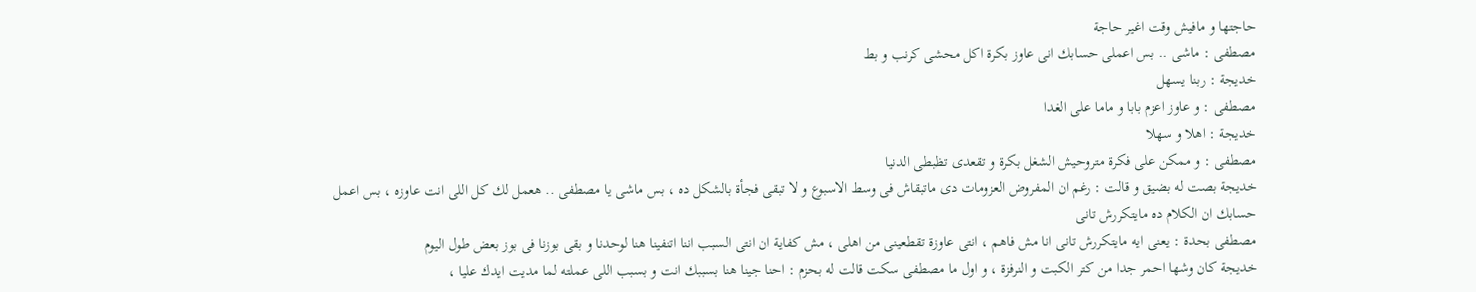حاجتها و مافيش وقت اغير حاجة
مصطفى : ماشى .. بس اعملى حسابك انى عاوز بكرة اكل محشى كرنب و بط
خديجة : ربنا يسهل
مصطفى : و عاوز اعزم بابا و ماما على الغدا
خديجة : اهلا و سهلا
مصطفى : و ممكن على فكرة متروحيش الشغل بكرة و تقعدى تظبطى الدنيا
خديجة بصت له بضيق و قالت : رغم ان المفروض العزومات دى ماتبقاش فى وسط الاسبوع و لا تبقى فجأة بالشكل ده ، بس ماشى يا مصطفى .. هعمل لك كل اللى انت عاوزه ، بس اعمل حسابك ان الكلام ده مايتكررش تانى
مصطفى بحدة : يعنى ايه مايتكررش تانى انا مش فاهم ، انتى عاوزة تقطعينى من اهلى ، مش كفاية ان انتى السبب اننا اتنفينا هنا لوحدنا و بقى بوزنا فى بوز بعض طول اليوم
خديجة كان وشها احمر جدا من كتر الكبت و النرفزة ، و اول ما مصطفى سكت قالت له بحزم : احنا جينا هنا بسببك انت و بسبب اللى عملته لما مديت ايدك عليا ،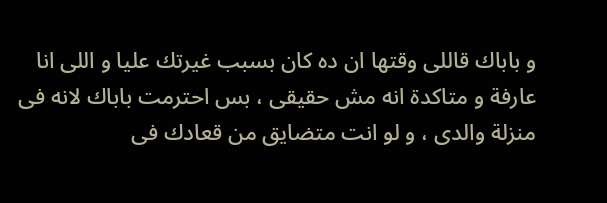و باباك قاللى وقتها ان ده كان بسبب غيرتك عليا و اللى انا عارفة و متاكدة انه مش حقيقى ، بس احترمت باباك لانه فى منزلة والدى ، و لو انت متضايق من قعادك فى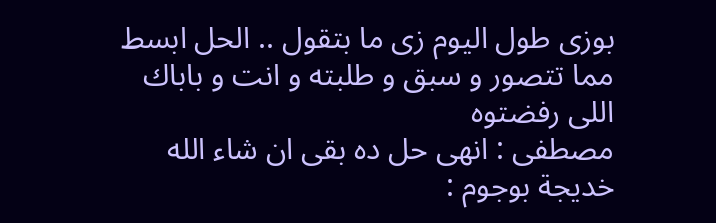بوزى طول اليوم زى ما بتقول .. الحل ابسط مما تتصور و سبق و طلبته و انت و باباك اللى رفضتوه
مصطفى : انهى حل ده بقى ان شاء الله
خديجة بوجوم :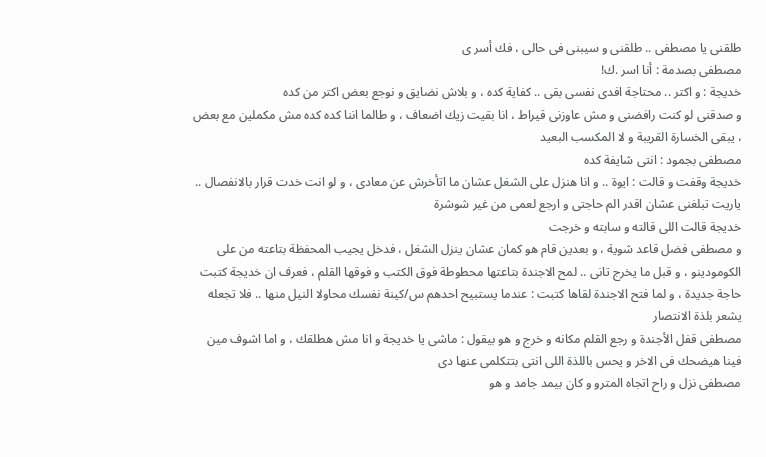طلقنى يا مصطفى .. طلقنى و سيبنى فى حالى ، فك أسر ى
مصطفى بصدمة : أنا اسر .ك!
خديجة : و اكتر .. محتاجة افدى نفسى بقى .. كفاية كده ، و بلاش نضايق و نوجع بعض اكتر من كده
و صدقنى لو كنت رافضنى و مش عاوزنى قيراط ، انا بقيت زيك اضعاف ، و طالما اننا كده كده مش مكملين مع بعض ، يبقى الخسارة القريبة و لا المكسب البعيد
مصطفى بجمود : انتى شايفة كده
خديجة وقفت و قالت : ايوة .. و انا هنزل على الشغل عشان ما اتأخرش عن معادى ، و لو انت خدت قرار بالانفصال .. ياريت تبلغنى عشان اقدر الم حاجتى و ارجع لعمى من غير شوشرة
خديجة قالت اللى قالته و سابته و خرجت
و مصطفى فضل قاعد شوية ، و بعدين قام هو كمان عشان ينزل الشغل ، فدخل يجيب المحفظة بتاعته من على الكومودينو ، و قبل ما يخرج تانى .. لمح الاجندة بتاعتها محطوطة فوق الكتب و فوقها القلم ، فعرف ان خديجة كتبت حاجة جديدة ، و لما فتح الاجندة لقاها كتبت : عندما يستبيح احدهم س/كينة نفسك محاولا النيل منها .. فلا تجعله يشعر بلذة الانتصار
مصطفى قفل الأجندة و رجع القلم مكانه و خرج و هو بيقول : ماشى يا خديجة و انا مش هطلقك ، و اما اشوف مين فينا هيضحك فى الاخر و يحس باللذة اللى انتى بتتكلمى عنها دى
مصطفى نزل و راح اتجاه المترو و كان بيمد جامد و هو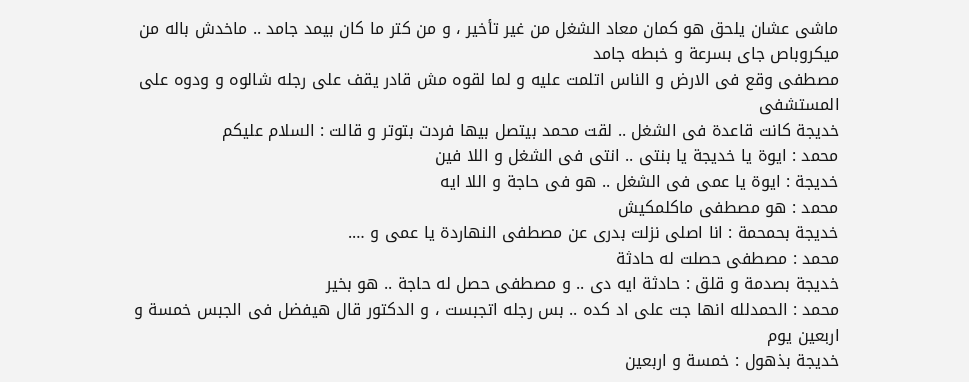ماشى عشان يلحق هو كمان معاد الشغل من غير تأخير ، و من كتر ما كان بيمد جامد .. ماخدش باله من ميكروباص جاى بسرعة و خبطه جامد
مصطفى وقع فى الارض و الناس اتلمت عليه و لما لقوه مش قادر يقف على رجله شالوه و ودوه على المستشفى
خديجة كانت قاعدة فى الشغل .. لقت محمد بيتصل بيها فردت بتوتر و قالت : السلام عليكم
محمد : ايوة يا خديجة يا بنتى .. انتى فى الشغل و اللا فين
خديجة : ايوة يا عمى فى الشغل .. هو فى حاجة و اللا ايه
محمد : هو مصطفى ماكلمكيش
خديجة بحمحمة : انا اصلى نزلت بدرى عن مصطفى النهاردة يا عمى و ….
محمد : مصطفى حصلت له حادثة
خديجة بصدمة و قلق : حادثة ايه دى .. و مصطفى حصل له حاجة .. هو بخير
محمد : الحمدلله انها جت على اد كده .. بس رجله اتجبست ، و الدكتور قال هيفضل فى الجبس خمسة و اربعين يوم
خديجة بذهول : خمسة و اربعين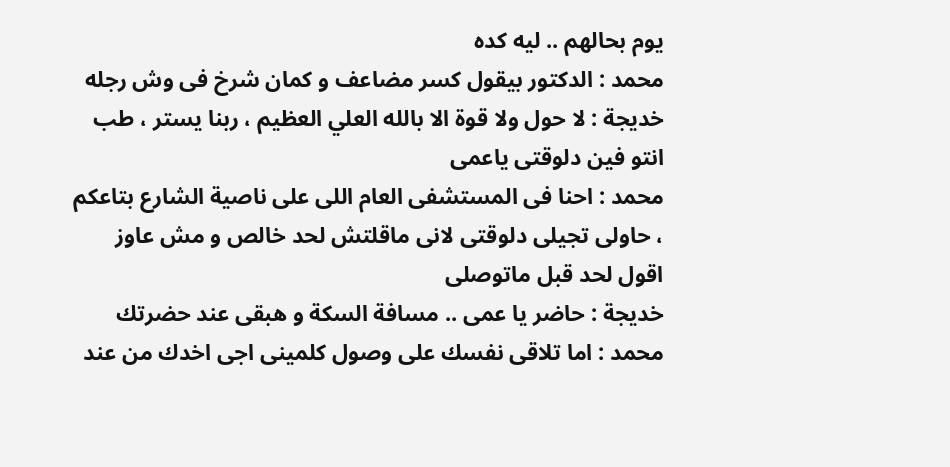يوم بحالهم .. ليه كده
محمد : الدكتور بيقول كسر مضاعف و كمان شرخ فى وش رجله
خديجة : لا حول ولا قوة الا بالله العلي العظيم ، ربنا يستر ، طب انتو فين دلوقتى ياعمى
محمد : احنا فى المستشفى العام اللى على ناصية الشارع بتاعكم ، حاولى تجيلى دلوقتى لانى ماقلتش لحد خالص و مش عاوز اقول لحد قبل ماتوصلى
خديجة : حاضر يا عمى .. مسافة السكة و هبقى عند حضرتك
محمد : اما تلاقى نفسك على وصول كلمينى اجى اخدك من عند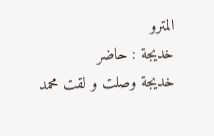المترو
خديجة : حاضر
خديجة وصلت و لقت محمد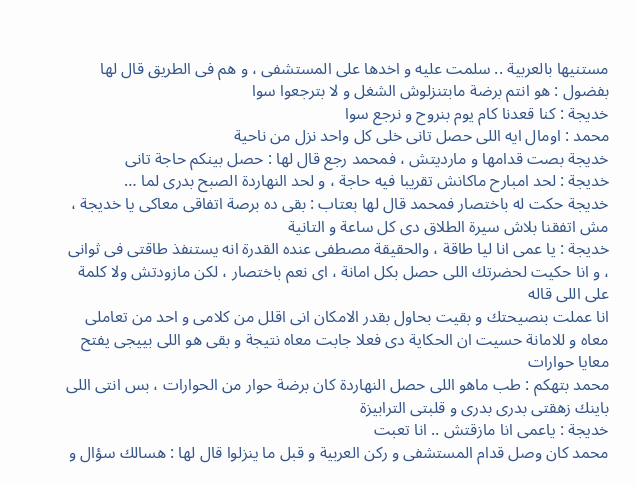مستنيها بالعربية .. سلمت عليه و اخدها على المستشفى ، و هم فى الطريق قال لها بفضول : هو انتم برضة مابتنزلوش الشغل و لا بترجعوا سوا
خديجة : كنا قعدنا كام يوم بنروح و نرجع سوا
محمد : اومال ايه اللى حصل تانى خلى كل واحد نزل من ناحية
خديجة بصت قدامها و مارديتش ، فمحمد رجع قال لها : حصل بينكم حاجة تانى
خديجة : لحد امبارح ماكانش تقريبا فيه حاجة ، و لحد النهاردة الصبح بدرى لما …
خديجة حكت له باختصار فمحمد قال لها بعتاب : بقى ده برصة اتفاقى معاكى يا خديجة ، مش اتفقنا بلاش سيرة الطلاق دى كل ساعة و التانية
خديجة : يا عمى انا ليا طاقة ، والحقيقة مصطفى عنده القدرة انه يستنفذ طاقتى فى ثوانى ، و انا حكيت لحضرتك اللى حصل بكل امانة ، اى نعم باختصار ، لكن مازودتش ولا كلمة على اللى قاله
انا عملت بنصيحتك و بقيت بحاول بقدر الامكان انى اقلل من كلامى و احد من تعاملى معاه و للامانة حسيت ان الحكاية دى فعلا جابت معاه نتيجة و بقى هو اللى بييجى يفتح معايا حوارات
محمد بتهكم : طب ماهو اللى حصل النهاردة كان برضة حوار من الحوارات ، بس انتى اللى باينك زهقتى بدرى بدرى و قلبتى الترابيزة
خديجة : ياعمى انا مازقتش .. انا تعبت
محمد كان وصل قدام المستشفى و ركن العربية و قبل ما ينزلوا قال لها : هسالك سؤال و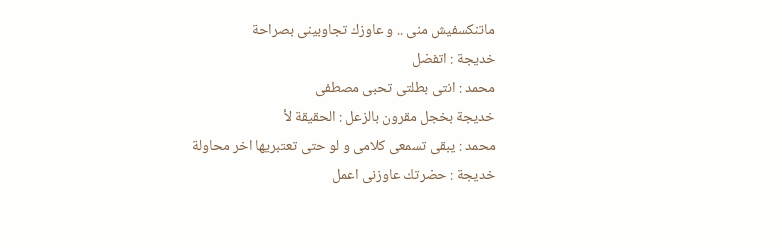ماتنكسفيش منى .. و عاوزك تجاوبينى بصراحة
خديجة : اتفضل
محمد : انتى بطلتى تحبى مصطفى
خديجة بخجل مقرون بالزعل : الحقيقة لأ
محمد : يبقى تسمعى كلامى و لو حتى تعتبريها اخر محاولة
خديجة : حضرتك عاوزنى اعمل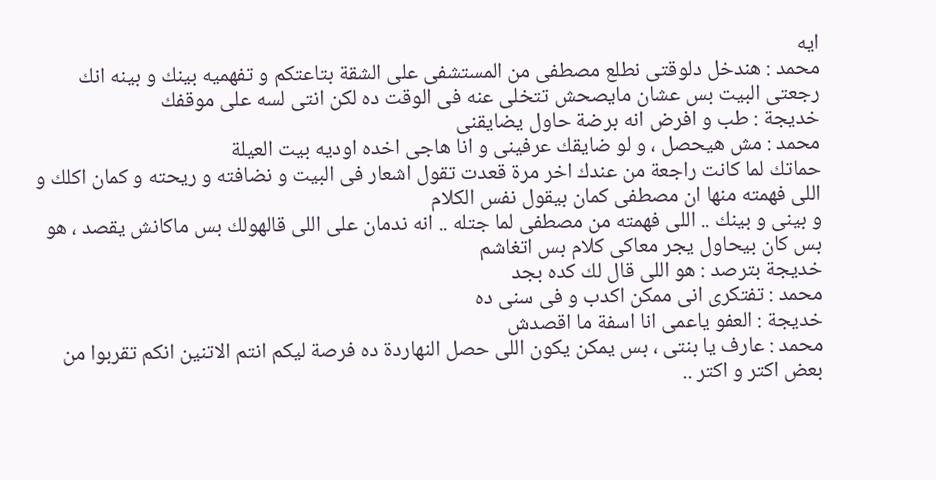ايه
محمد : هندخل دلوقتى نطلع مصطفى من المستشفى على الشقة بتاعتكم و تفهميه بينك و بينه انك رجعتى البيت بس عشان مايصحش تتخلى عنه فى الوقت ده لكن انتى لسه على موقفك
خديجة : طب و افرض انه برضة حاول يضايقنى
محمد : مش هيحصل ، و لو ضايقك عرفينى و انا هاجى اخده اوديه بيت العيلة
حماتك لما كانت راجعة من عندك اخر مرة قعدت تقول اشعار فى البيت و نضافته و ريحته و كمان اكلك و اللى فهمته منها ان مصطفى كمان بيقول نفس الكلام
و بينى و بينك .. اللى فهمته من مصطفى لما جتله .. انه ندمان على اللى قالهولك بس ماكانش يقصد ، هو بس كان بيحاول يجر معاكى كلام بس اتغاشم
خديجة بترصد : هو اللى قال لك كده بجد
محمد : تفتكرى انى ممكن اكدب و فى سنى ده
خديجة : العفو ياعمى انا اسفة ما اقصدش
محمد : عارف يا بنتى ، بس يمكن يكون اللى حصل النهاردة ده فرصة ليكم انتم الاتنين انكم تقربوا من بعض اكتر و اكتر ..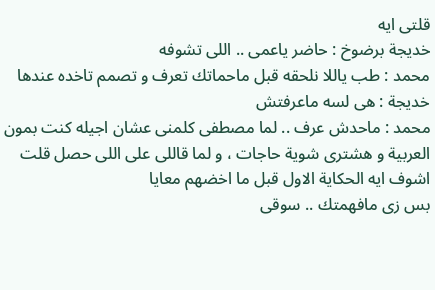قلتى ايه
خديجة برضوخ : حاضر ياعمى .. اللى تشوفه
محمد : طب ياللا نلحقه قبل ماحماتك تعرف و تصمم تاخده عندها
خديجة : هى لسه ماعرفتش
محمد : ماحدش عرف .. لما مصطفى كلمنى عشان اجيله كنت بمون العربية و هشترى شوية حاجات ، و لما قاللى على اللى حصل قلت اشوف ايه الحكاية الاول قبل ما اخضهم معايا
بس زى مافهمتك .. سوقى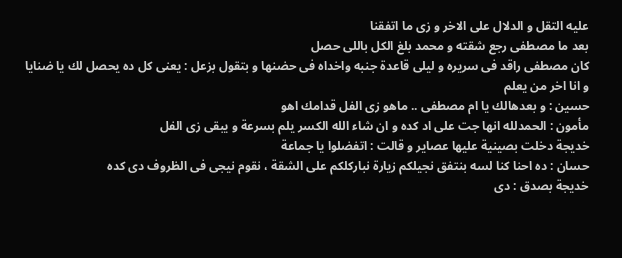عليه التقل و الدلال على الاخر و زى ما اتفقنا
بعد ما مصطفى رجع شقته و محمد بلغ الكل باللى حصل
كان مصطفى راقد فى سريره و ليلى قاعدة جنبه واخداه فى حضنها و بتقول بزعل : يعنى كل ده يحصل لك يا ضنايا و انا اخر من يعلم
حسين : و بعدهالك يا ام مصطفى .. ماهو زى الفل قدامك اهو
مأمون : الحمدلله انها جت على اد كده و ان شاء الله الكسر يلم بسرعة و يبقى زى الفل
خديجة دخلت بصينية عليها عصاير و قالت : اتفضلوا يا جماعة
حسان : ده احنا كنا لسه بنتفق نجيلكم زيارة نباركلكم على الشقة ، نقوم نيجى فى الظروف دى كده
خديجة بصدق : دى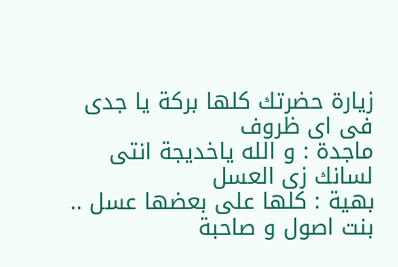زيارة حضرتك كلها بركة يا جدى فى اى ظروف
ماجدة : و الله ياخديجة انتى لسانك زى العسل
بهية : كلها على بعضها عسل .. بنت اصول و صاحبة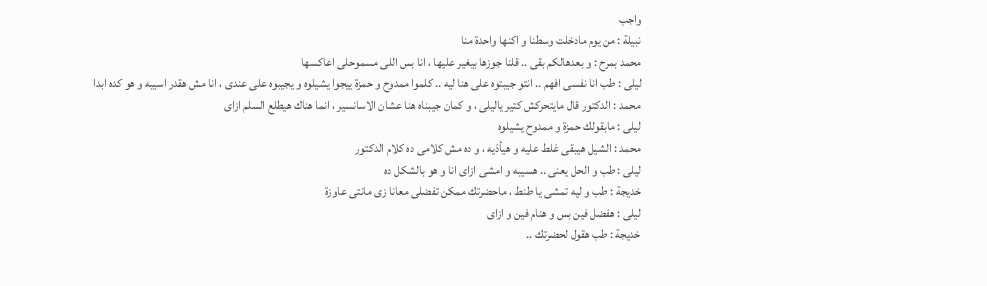واجب
نبيلة : من يوم مادخلت وسطنا و اكنها واحدة منا
محمد بمرح : و بعدهالكم بقى .. قلنا جوزها بيغير عليها ، انا بس اللى مسموحلى اعاكسها
ليلى : طب انا نفسى افهم .. انتو جيبتوه على هنا ليه .. كلموا ممدوح و حمزة ييجوا يشيلوه و يجيبوه على عندى ، انا مش هقدر اسيبه و هو كده ابدا
محمد : الدكتور قال مايتحركش كتير ياليلى ، و كمان جيبناه هنا عشان الاسانسير ، انما هناك هيطلع السلم ازاى
ليلى : مابقولك حمزة و ممدوح يشيلوه
محمد : الشيل هيبقى غلط عليه و هيأذيه ، و ده مش كلامى ده كلام الدكتور
ليلى : طب و الحل يعنى .. هسيبه و امشى ازاى انا و هو بالشكل ده
خديجة : طب و ليه تمشى يا طنط ، ماحضرتك ممكن تفضلى معانا زى مانتى عاوزة
ليلى : هفضل فين بس و هنام فين و ازاى
خديجة : طب هقول لحضرتك ..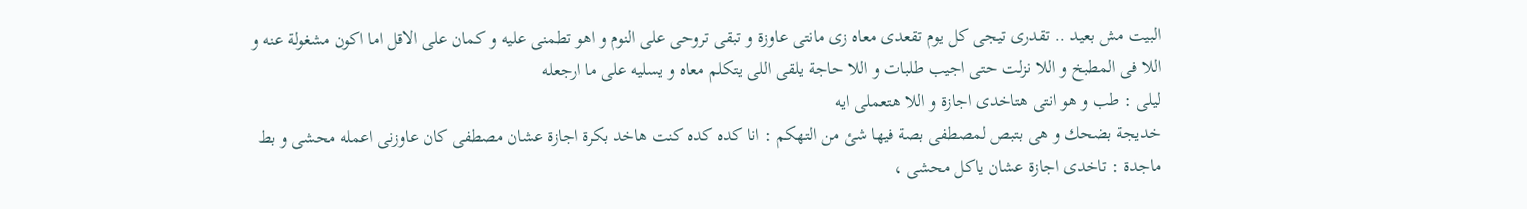البيت مش بعيد .. تقدرى تيجى كل يوم تقعدى معاه زى مانتى عاوزة و تبقى تروحى على النوم و اهو تطمنى عليه و كمان على الاقل اما اكون مشغولة عنه و اللا فى المطبخ و اللا نزلت حتى اجيب طلبات و اللا حاجة يلقى اللى يتكلم معاه و يسليه على ما ارجعله
ليلى : طب و هو انتى هتاخدى اجازة و اللا هتعملى ايه
خديجة بضحك و هى بتبص لمصطفى بصة فيها شئ من التهكم : انا كده كده كنت هاخد بكرة اجازة عشان مصطفى كان عاوزنى اعمله محشى و بط
ماجدة : تاخدى اجازة عشان ياكل محشى ،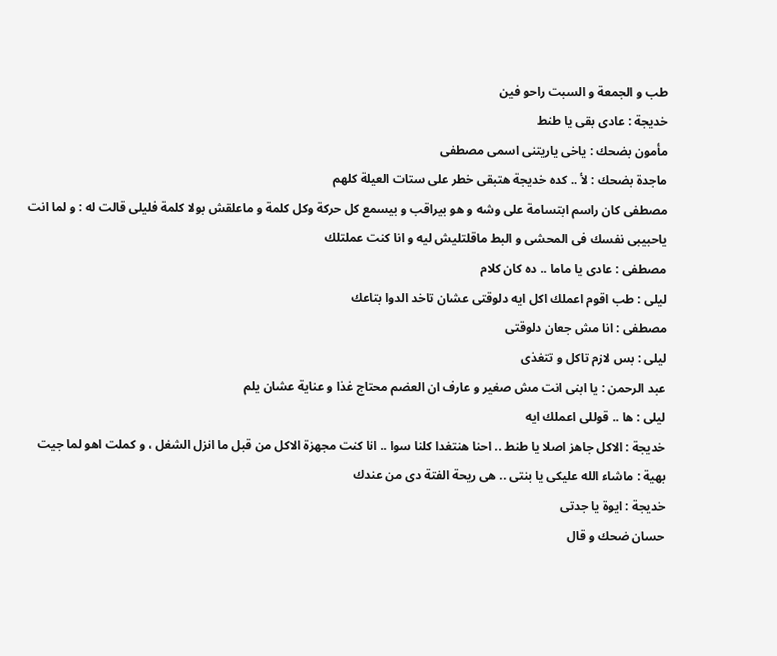طب و الجمعة و السبت راحو فين
خديجة : عادى بقى يا طنط
مأمون بضحك : ياخى ياريتنى اسمى مصطفى
ماجدة بضحك : لأ .. كده خديجة هتبقى خطر على ستات العيلة كلهم
مصطفى كان راسم ابتسامة على وشه و هو بيراقب و بيسمع كل حركة وكل كلمة و ماعلقش بولا كلمة فليلى قالت له : و لما انت ياحبيبى نفسك فى المحشى و البط ماقلتليش ليه و انا كنت عملتلك
مصطفى : عادى يا ماما .. ده كان كلام
ليلى : طب اقوم اعملك اكل ايه دلوقتى عشان تاخد الدوا بتاعك
مصطفى : انا مش جعان دلوقتى
ليلى : بس لازم تاكل و تتغذى
عبد الرحمن : يا ابنى انت مش صغير و عارف ان العضم محتاج غذا و عناية عشان يلم
ليلى : ها .. قوللى اعملك ايه
خديجة : الاكل جاهز اصلا يا طنط .. احنا هنتغدا كلنا سوا .. انا كنت مجهزة الاكل من قبل ما انزل الشغل ، و كملت اهو لما جيت
بهية : ماشاء الله عليكى يا بنتى .. هى ريحة الفتة دى من عندك
خديجة : ايوة يا جدتى
حسان ضحك و قال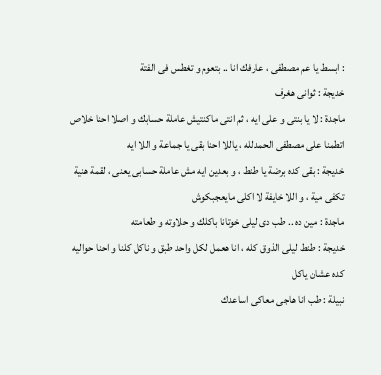: ابسط يا عم مصطفى ، عارفك انا .. بتعوم و تغطس فى الفتة
خديجة : ثوانى هغرف
ماجدة : لا يا بنتى و على ايه ، ثم انتى ماكنتيش عاملة حسابك و اصلا احنا خلاص اتطمنا على مصطفى الحمدلله ، ياللا احنا بقى يا جماعة و اللا ايه
خديجة : بقى كده برضة يا طنط ، و بعدين ايه مش عاملة حسابى يعنى ، لقمة هنية تكفى مية ، و اللا خايفة لا اكلى مايعجبكوش
ماجدة : مين ده .. طب دى ليلى خوتانا باكلك و حلاوته و طعامته
خديجة : طنط ليلى الذوق كله ، انا هعمل لكل واحد طبق و ناكل كلنا و احنا حواليه كده عشان ياكل
نبيلة : طب انا هاجى معاكى اساعدك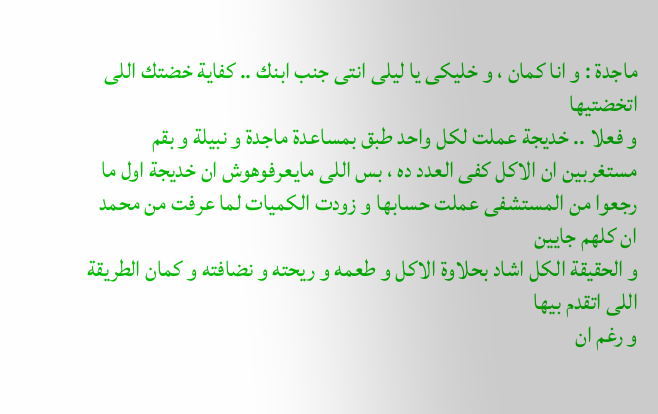ماجدة : و انا كمان ، و خليكى يا ليلى انتى جنب ابنك .. كفاية خضتك اللى اتخضتيها
و فعلا .. خديجة عملت لكل واحد طبق بمساعدة ماجدة و نبيلة و بقم مستغربين ان الاكل كفى العدد ده ، بس اللى مايعرفوهوش ان خديجة اول ما رجعوا من المستشفى عملت حسابها و زودت الكميات لما عرفت من محمد ان كلهم جايين
و الحقيقة الكل اشاد بحلاوة الاكل و طعمه و ريحته و نضافته و كمان الطريقة اللى اتقدم بيها
و رغم ان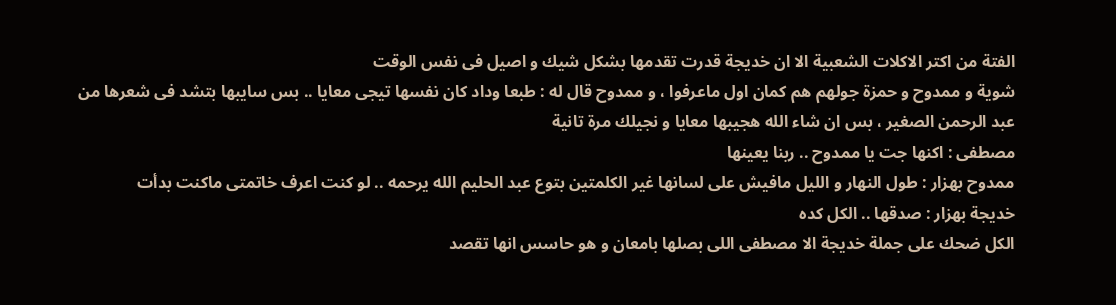الفتة من اكتر الاكلات الشعبية الا ان خديجة قدرت تقدمها بشكل شيك و اصيل فى نفس الوقت
شوية و ممدوح و حمزة جولهم هم كمان اول ماعرفوا ، و ممدوح قال له : طبعا وداد كان نفسها تيجى معايا .. بس سايبها بتشد فى شعرها من عبد الرحمن الصغير ، بس ان شاء الله هجيبها معايا و نجيلك مرة تانية
مصطفى : اكنها جت يا ممدوح .. ربنا يعينها
ممدوح بهزار : طول النهار و الليل مافيش على لسانها غير الكلمتين بتوع عبد الحليم الله يرحمه .. لو كنت اعرف خاتمتى ماكنت بدأت
خديجة بهزار : صدقها .. الكل كده
الكل ضحك على جملة خديجة الا مصطفى اللى بصلها بامعان و هو حاسس انها تقصد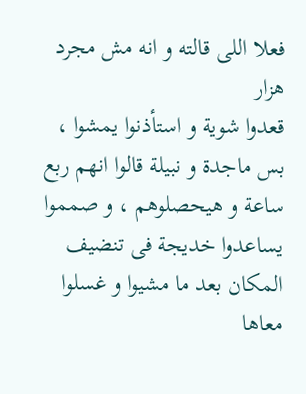فعلا اللى قالته و انه مش مجرد هزار
قعدوا شوية و استأذنوا يمشوا ، بس ماجدة و نبيلة قالوا انهم ربع ساعة و هيحصلوهم ، و صمموا يساعدوا خديجة فى تنضيف المكان بعد ما مشيوا و غسلوا معاها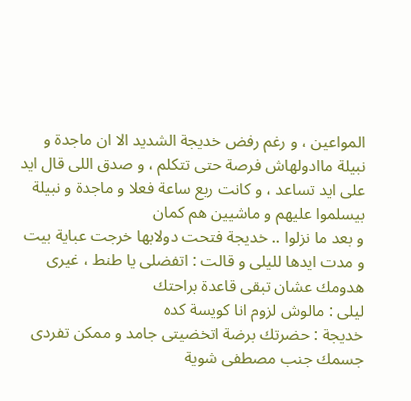المواعين ، و رغم رفض خديجة الشديد الا ان ماجدة و نبيلة ماادولهاش فرصة حتى تتكلم ، و صدق اللى قال ايد على ايد تساعد ، و كانت ربع ساعة فعلا و ماجدة و نبيلة بيسلموا عليهم و ماشيين هم كمان
و بعد ما نزلوا .. خديجة فتحت دولابها خرجت عباية بيت و مدت ايدها لليلى و قالت : اتفضلى يا طنط ، غيرى هدومك عشان تبقى قاعدة براحتك
ليلى : مالوش لزوم انا كويسة كده
خديجة : حضرتك برضة اتخضيتى جامد و ممكن تفردى جسمك جنب مصطفى شوية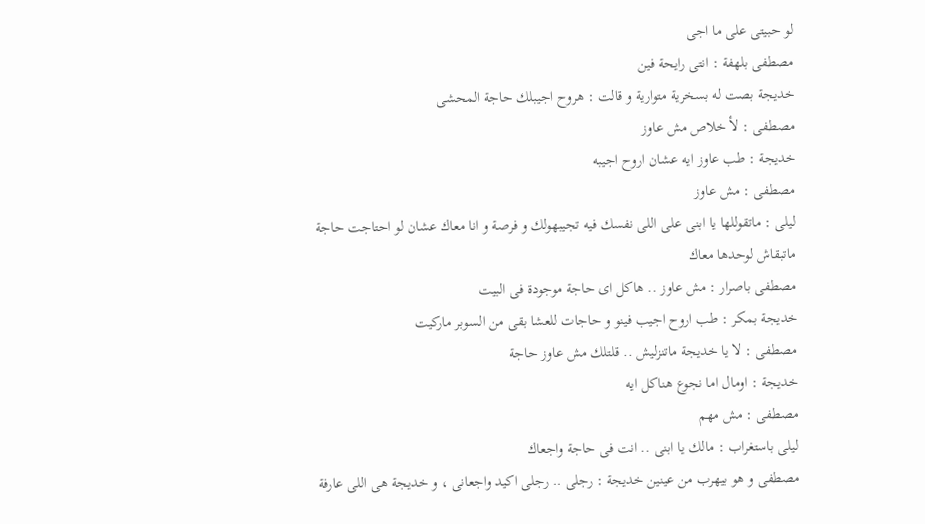لو حبيتى على ما اجى
مصطفى بلهفة : انتى رايحة فين
خديجة بصت له بسخرية متوارية و قالت : هروح اجيبلك حاجة المحشى
مصطفى : لأ خلاص مش عاوز
خديجة : طب عاوز ايه عشان اروح اجيبه
مصطفى : مش عاوز
ليلى : ماتقوللها يا ابنى على اللى نفسك فيه تجيبهولك و فرصة و انا معاك عشان لو احتاجت حاجة ماتبقاش لوحدها معاك
مصطفى باصرار : مش عاوز .. هاكل اى حاجة موجودة فى البيت
خديجة بمكر : طب اروح اجيب فينو و حاجات للعشا بقى من السوبر ماركيت
مصطفى : لا يا خديجة ماتنزليش .. قلتلك مش عاوز حاجة
خديجة : اومال اما نجوع هناكل ايه
مصطفى : مش مهم
ليلى باستغراب : مالك يا ابنى .. انت فى حاجة واجعاك
مصطفى و هو بيهرب من عينين خديجة : رجلى .. رجلى اكيد واجعانى ، و خديجة هى اللى عارفة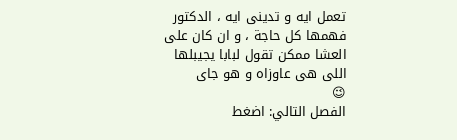تعمل ايه و تدينى ايه ، الدكتور فهمها كل حاجة ، و ان كان على العشا ممكن تقول لبابا يجيبلها اللى هى عاوزاه و هو جاى
😉
الفصل التالي: اضغط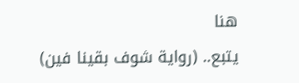هنا
يتبع.. (رواية شوف بقينا فين)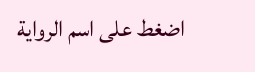اضغط على اسم الرواية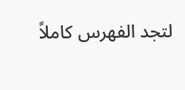لتجد الفهرس كاملاً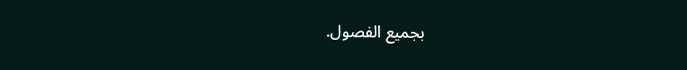بجميع الفصول.